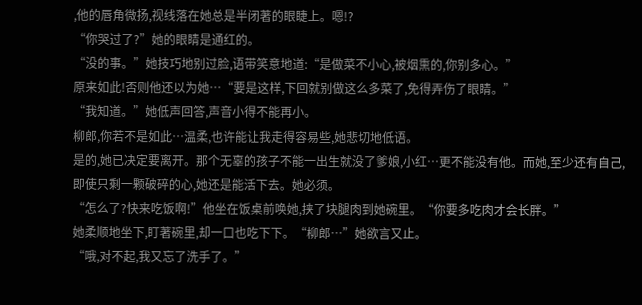,他的唇角微扬,视线落在她总是半闭著的眼睫上。嗯!?
“你哭过了?”她的眼睛是通红的。
“没的事。”她技巧地别过脸,语带笑意地道:“是做菜不小心,被烟熏的,你别多心。”
原来如此!否则他还以为她…“要是这样,下回就别做这么多菜了,免得弄伤了眼睛。”
“我知道。”她低声回答,声音小得不能再小。
柳郎,你若不是如此…温柔,也许能让我走得容易些,她悲切地低语。
是的,她已决定要离开。那个无辜的孩子不能一出生就没了爹娘,小红…更不能没有他。而她,至少还有自己,即使只剩一颗破碎的心,她还是能活下去。她必须。
“怎么了?快来吃饭啊!”他坐在饭桌前唤她,挟了块腿肉到她碗里。“你要多吃肉才会长胖。”
她柔顺地坐下,盯著碗里,却一口也吃下下。“柳郎…”她欲言又止。
“哦,对不起,我又忘了洗手了。”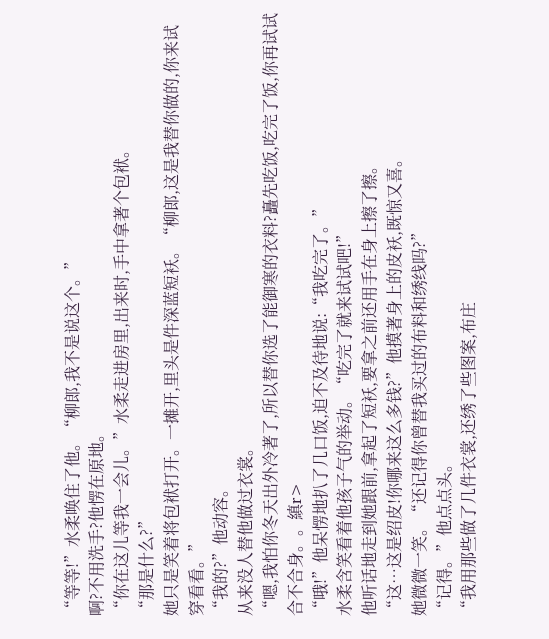“等等!”水柔唤住了他。“柳郎,我不是说这个。”
啊?不用洗手?他愣在原地。
“你在这儿等我一会儿。”水柔走进房里,出来时,手中拿著个包袱。
“那是什么?”
她只是笑着将包袱打开。一摊开,里头是件深蓝短袄。“柳郎,这是我替你做的,你来试穿看看。”
“我的?”他动容。
从来没人替他做过衣裳。
“嗯,我怕你冬天出外冷著了,所以替你选了能御寒的衣料?矗先吃饭,吃完了饭,你再试试合不合身。。縝r>
“哦!”他呆愣地扒了几口饭,迫不及待地说:“我吃完了。”
水柔含笑看着他孩子气的举动。“吃完了就来试试吧!”
他听话地走到她跟前,拿起了短袄,要拿之前还用手在身上擦了擦。
“这…这是绍皮!你哪来这么多钱?”他摸著身上的皮袄,既惊又喜。
她微微一笑。“还记得你曾替我买过的布料和绣线吗?”
“记得。”他点点头。
“我用那些做了几件衣裳,还绣了些图案,布庄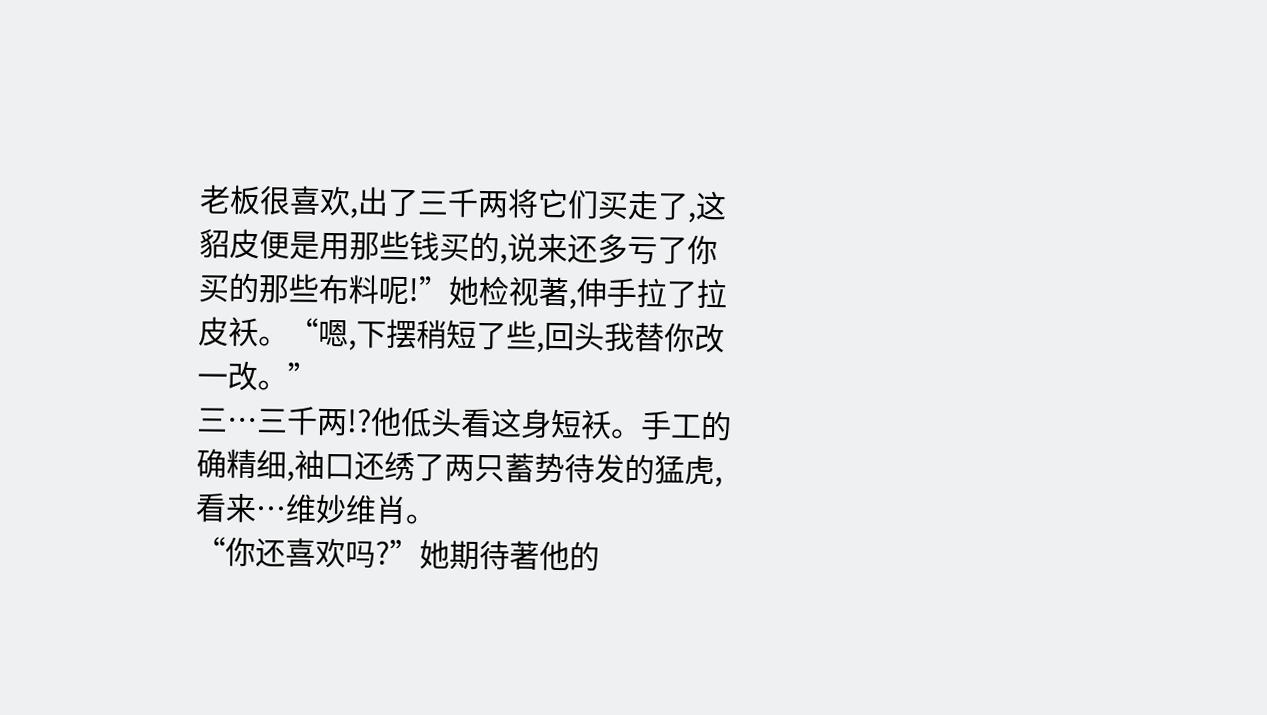老板很喜欢,出了三千两将它们买走了,这貂皮便是用那些钱买的,说来还多亏了你买的那些布料呢!”她检视著,伸手拉了拉皮袄。“嗯,下摆稍短了些,回头我替你改一改。”
三…三千两!?他低头看这身短袄。手工的确精细,袖口还绣了两只蓄势待发的猛虎,看来…维妙维肖。
“你还喜欢吗?”她期待著他的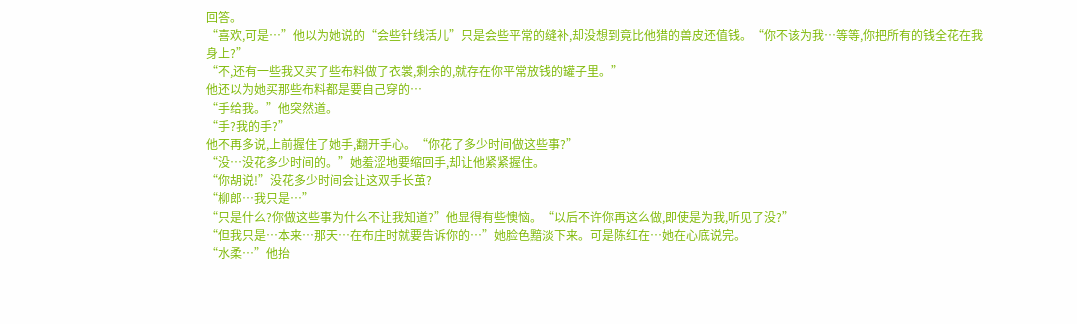回答。
“喜欢,可是…”他以为她说的“会些针线活儿”只是会些平常的缝补,却没想到竟比他猎的兽皮还值钱。“你不该为我…等等,你把所有的钱全花在我身上?”
“不,还有一些我又买了些布料做了衣裳,剩余的,就存在你平常放钱的罐子里。”
他还以为她买那些布料都是要自己穿的…
“手给我。”他突然道。
“手?我的手?”
他不再多说,上前握住了她手,翻开手心。“你花了多少时间做这些事?”
“没…没花多少时间的。”她羞涩地要缩回手,却让他紧紧握住。
“你胡说!”没花多少时间会让这双手长茧?
“柳郎…我只是…”
“只是什么?你做这些事为什么不让我知道?”他显得有些懊恼。“以后不许你再这么做,即使是为我,听见了没?”
“但我只是…本来…那天…在布庄时就要告诉你的…”她脸色黯淡下来。可是陈红在…她在心底说完。
“水柔…”他抬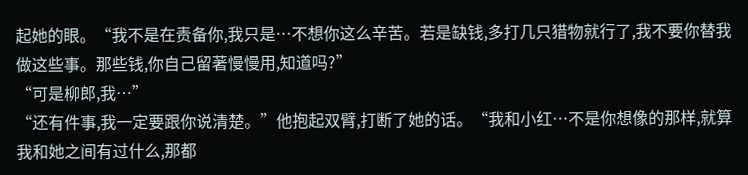起她的眼。“我不是在责备你,我只是…不想你这么辛苦。若是缺钱,多打几只猎物就行了,我不要你替我做这些事。那些钱,你自己留著慢慢用,知道吗?”
“可是柳郎,我…”
“还有件事,我一定要跟你说清楚。”他抱起双臂,打断了她的话。“我和小红…不是你想像的那样,就算我和她之间有过什么,那都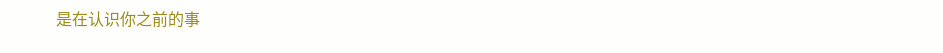是在认识你之前的事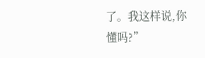了。我这样说,你懂吗?”